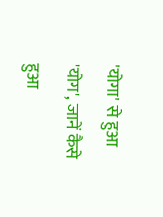'योगा' से हुआ 'योग', जानें कैसे हुआ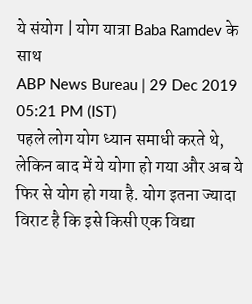ये संयोग | योग यात्रा Baba Ramdev के साथ
ABP News Bureau | 29 Dec 2019 05:21 PM (IST)
पहले लोग योग ध्यान समाधी करते थे, लेकिन बाद में ये योगा हो गया और अब ये फिर से योग हो गया है. योग इतना ज्यादा विराट है कि इसे किसी एक विद्या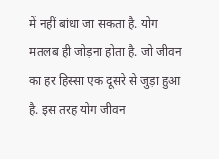में नहीं बांधा जा सकता है. योग मतलब ही जोड़ना होता है. जो जीवन का हर हिस्सा एक दूसरे से जुड़ा हुआ है. इस तरह योग जीवन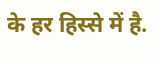के हर हिस्से में है.